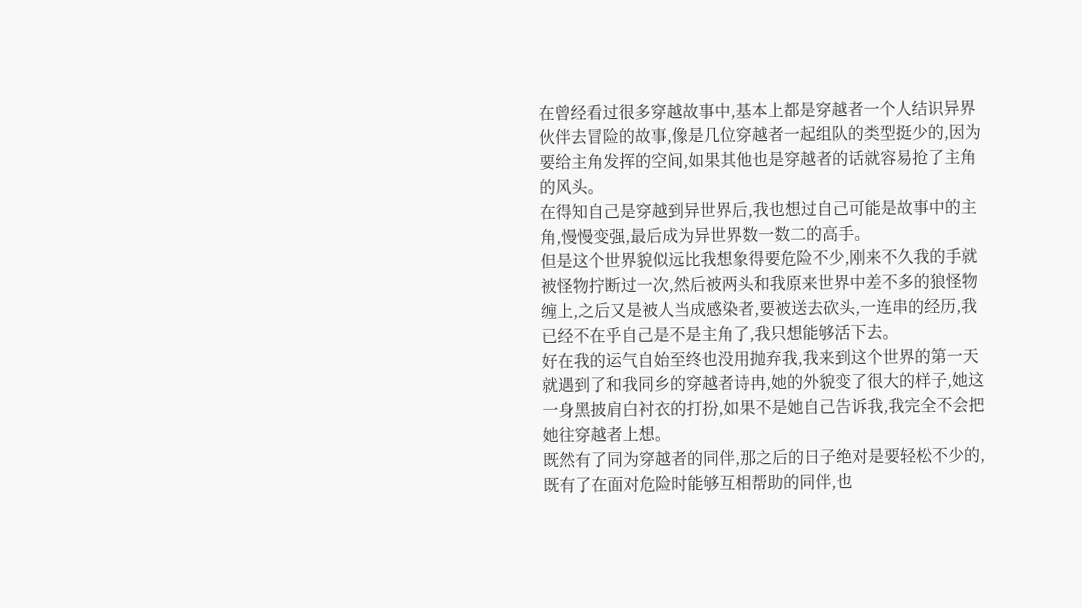在曾经看过很多穿越故事中,基本上都是穿越者一个人结识异界伙伴去冒险的故事,像是几位穿越者一起组队的类型挺少的,因为要给主角发挥的空间,如果其他也是穿越者的话就容易抢了主角的风头。
在得知自己是穿越到异世界后,我也想过自己可能是故事中的主角,慢慢变强,最后成为异世界数一数二的高手。
但是这个世界貌似远比我想象得要危险不少,刚来不久我的手就被怪物拧断过一次,然后被两头和我原来世界中差不多的狼怪物缠上,之后又是被人当成感染者,要被送去砍头,一连串的经历,我已经不在乎自己是不是主角了,我只想能够活下去。
好在我的运气自始至终也没用抛弃我,我来到这个世界的第一天就遇到了和我同乡的穿越者诗冉,她的外貌变了很大的样子,她这一身黑披肩白衬衣的打扮,如果不是她自己告诉我,我完全不会把她往穿越者上想。
既然有了同为穿越者的同伴,那之后的日子绝对是要轻松不少的,既有了在面对危险时能够互相帮助的同伴,也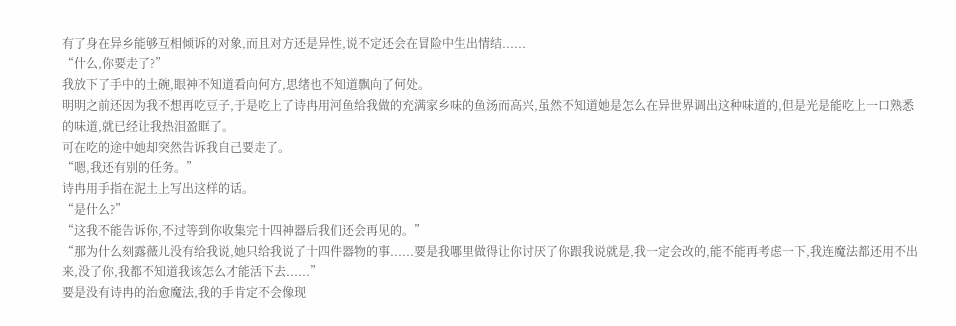有了身在异乡能够互相倾诉的对象,而且对方还是异性,说不定还会在冒险中生出情结......
“什么,你要走了?”
我放下了手中的土碗,眼神不知道看向何方,思绪也不知道飘向了何处。
明明之前还因为我不想再吃豆子,于是吃上了诗冉用河鱼给我做的充满家乡味的鱼汤而高兴,虽然不知道她是怎么在异世界调出这种味道的,但是光是能吃上一口熟悉的味道,就已经让我热泪盈眶了。
可在吃的途中她却突然告诉我自己要走了。
“嗯,我还有别的任务。”
诗冉用手指在泥土上写出这样的话。
“是什么?”
“这我不能告诉你,不过等到你收集完十四神器后我们还会再见的。”
“那为什么刻露薇儿没有给我说,她只给我说了十四件器物的事......要是我哪里做得让你讨厌了你跟我说就是,我一定会改的,能不能再考虑一下,我连魔法都还用不出来,没了你,我都不知道我该怎么才能活下去......”
要是没有诗冉的治愈魔法,我的手肯定不会像现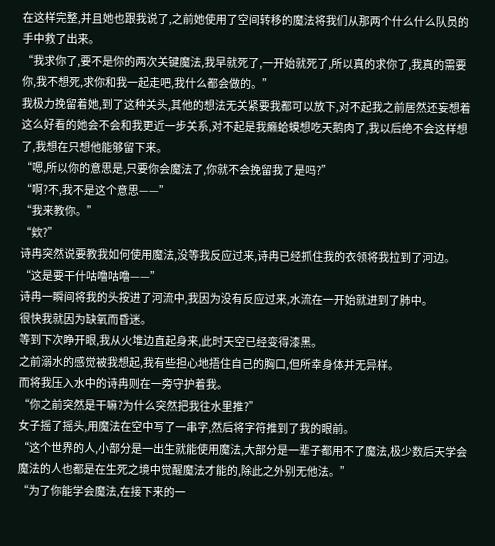在这样完整,并且她也跟我说了,之前她使用了空间转移的魔法将我们从那两个什么什么队员的手中救了出来。
“我求你了,要不是你的两次关键魔法,我早就死了,一开始就死了,所以真的求你了,我真的需要你,我不想死,求你和我一起走吧,我什么都会做的。”
我极力挽留着她,到了这种关头,其他的想法无关紧要我都可以放下,对不起我之前居然还妄想着这么好看的她会不会和我更近一步关系,对不起是我癞蛤蟆想吃天鹅肉了,我以后绝不会这样想了,我想在只想他能够留下来。
“嗯,所以你的意思是,只要你会魔法了,你就不会挽留我了是吗?”
“啊?不,我不是这个意思——”
“我来教你。”
“欸?”
诗冉突然说要教我如何使用魔法,没等我反应过来,诗冉已经抓住我的衣领将我拉到了河边。
“这是要干什咕噜咕噜——”
诗冉一瞬间将我的头按进了河流中,我因为没有反应过来,水流在一开始就进到了肺中。
很快我就因为缺氧而昏迷。
等到下次睁开眼,我从火堆边直起身来,此时天空已经变得漆黑。
之前溺水的感觉被我想起,我有些担心地捂住自己的胸口,但所幸身体并无异样。
而将我压入水中的诗冉则在一旁守护着我。
“你之前突然是干嘛?为什么突然把我往水里推?”
女子摇了摇头,用魔法在空中写了一串字,然后将字符推到了我的眼前。
“这个世界的人,小部分是一出生就能使用魔法,大部分是一辈子都用不了魔法,极少数后天学会魔法的人也都是在生死之境中觉醒魔法才能的,除此之外别无他法。”
“为了你能学会魔法,在接下来的一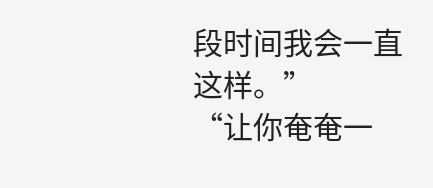段时间我会一直这样。”
“让你奄奄一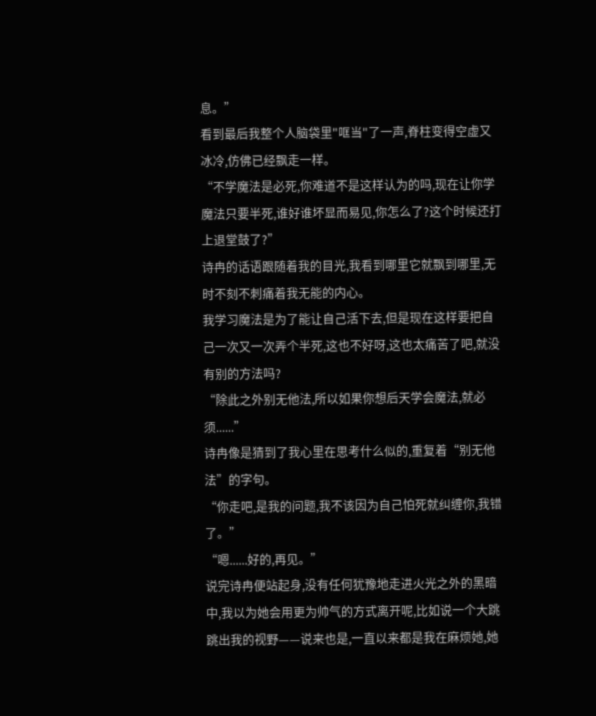息。”
看到最后我整个人脑袋里"哐当"了一声,脊柱变得空虚又冰冷,仿佛已经飘走一样。
“不学魔法是必死,你难道不是这样认为的吗,现在让你学魔法只要半死,谁好谁坏显而易见,你怎么了?这个时候还打上退堂鼓了?”
诗冉的话语跟随着我的目光,我看到哪里它就飘到哪里,无时不刻不刺痛着我无能的内心。
我学习魔法是为了能让自己活下去,但是现在这样要把自己一次又一次弄个半死,这也不好呀,这也太痛苦了吧,就没有别的方法吗?
“除此之外别无他法,所以如果你想后天学会魔法,就必须......”
诗冉像是猜到了我心里在思考什么似的,重复着“别无他法”的字句。
“你走吧,是我的问题,我不该因为自己怕死就纠缠你,我错了。”
“嗯......好的,再见。”
说完诗冉便站起身,没有任何犹豫地走进火光之外的黑暗中,我以为她会用更为帅气的方式离开呢,比如说一个大跳跳出我的视野——说来也是,一直以来都是我在麻烦她,她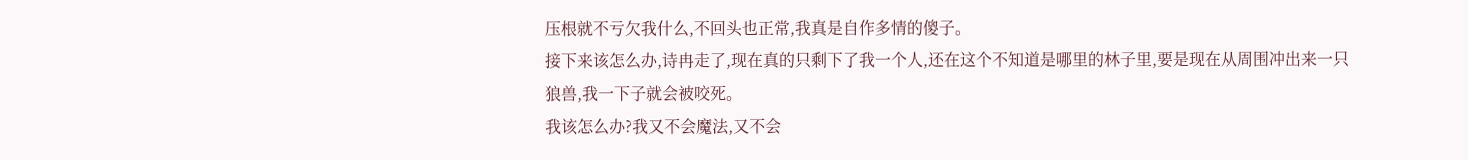压根就不亏欠我什么,不回头也正常,我真是自作多情的傻子。
接下来该怎么办,诗冉走了,现在真的只剩下了我一个人,还在这个不知道是哪里的林子里,要是现在从周围冲出来一只狼兽,我一下子就会被咬死。
我该怎么办?我又不会魔法,又不会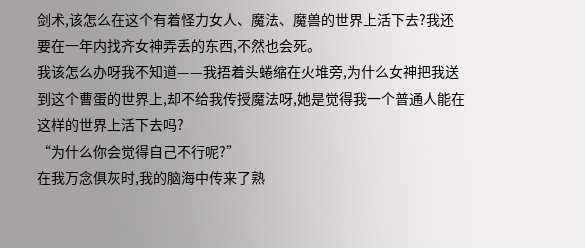剑术,该怎么在这个有着怪力女人、魔法、魔兽的世界上活下去?我还要在一年内找齐女神弄丢的东西,不然也会死。
我该怎么办呀我不知道——我捂着头蜷缩在火堆旁,为什么女神把我送到这个曹蛋的世界上,却不给我传授魔法呀,她是觉得我一个普通人能在这样的世界上活下去吗?
“为什么你会觉得自己不行呢?”
在我万念俱灰时,我的脑海中传来了熟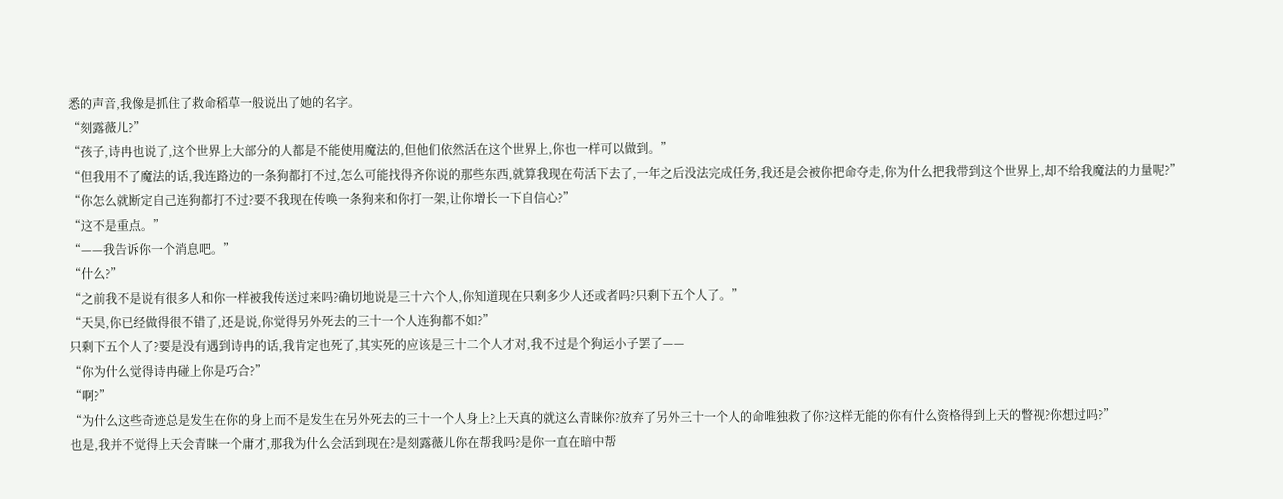悉的声音,我像是抓住了救命稻草一般说出了她的名字。
“刻露薇儿?”
“孩子,诗冉也说了,这个世界上大部分的人都是不能使用魔法的,但他们依然活在这个世界上,你也一样可以做到。”
“但我用不了魔法的话,我连路边的一条狗都打不过,怎么可能找得齐你说的那些东西,就算我现在苟活下去了,一年之后没法完成任务,我还是会被你把命夺走,你为什么把我带到这个世界上,却不给我魔法的力量呢?”
“你怎么就断定自己连狗都打不过?要不我现在传唤一条狗来和你打一架,让你增长一下自信心?”
“这不是重点。”
“——我告诉你一个消息吧。”
“什么?”
“之前我不是说有很多人和你一样被我传送过来吗?确切地说是三十六个人,你知道现在只剩多少人还或者吗?只剩下五个人了。”
“天昊,你已经做得很不错了,还是说,你觉得另外死去的三十一个人连狗都不如?”
只剩下五个人了?要是没有遇到诗冉的话,我肯定也死了,其实死的应该是三十二个人才对,我不过是个狗运小子罢了——
“你为什么觉得诗冉碰上你是巧合?”
“啊?”
“为什么这些奇迹总是发生在你的身上而不是发生在另外死去的三十一个人身上?上天真的就这么青睐你?放弃了另外三十一个人的命唯独救了你?这样无能的你有什么资格得到上天的瞥视?你想过吗?”
也是,我并不觉得上天会青睐一个庸才,那我为什么会活到现在?是刻露薇儿你在帮我吗?是你一直在暗中帮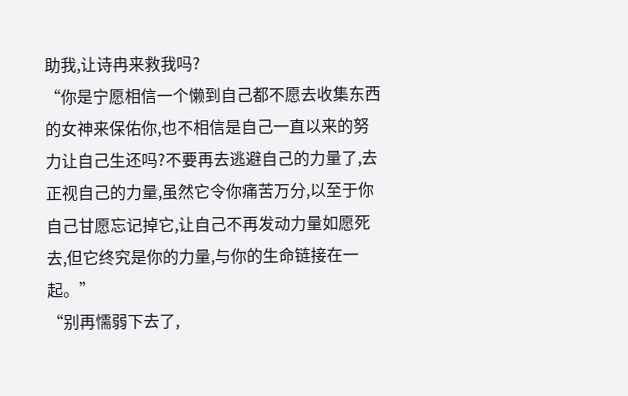助我,让诗冉来救我吗?
“你是宁愿相信一个懒到自己都不愿去收集东西的女神来保佑你,也不相信是自己一直以来的努力让自己生还吗?不要再去逃避自己的力量了,去正视自己的力量,虽然它令你痛苦万分,以至于你自己甘愿忘记掉它,让自己不再发动力量如愿死去,但它终究是你的力量,与你的生命链接在一起。”
“别再懦弱下去了,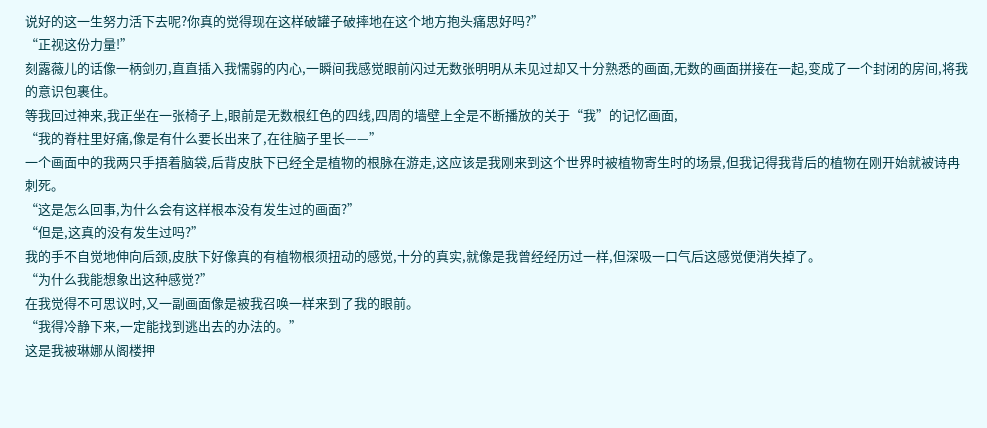说好的这一生努力活下去呢?你真的觉得现在这样破罐子破摔地在这个地方抱头痛思好吗?”
“正视这份力量!”
刻露薇儿的话像一柄剑刃,直直插入我懦弱的内心,一瞬间我感觉眼前闪过无数张明明从未见过却又十分熟悉的画面,无数的画面拼接在一起,变成了一个封闭的房间,将我的意识包裹住。
等我回过神来,我正坐在一张椅子上,眼前是无数根红色的四线,四周的墙壁上全是不断播放的关于“我”的记忆画面,
“我的脊柱里好痛,像是有什么要长出来了,在往脑子里长——”
一个画面中的我两只手捂着脑袋,后背皮肤下已经全是植物的根脉在游走,这应该是我刚来到这个世界时被植物寄生时的场景,但我记得我背后的植物在刚开始就被诗冉刺死。
“这是怎么回事,为什么会有这样根本没有发生过的画面?”
“但是,这真的没有发生过吗?”
我的手不自觉地伸向后颈,皮肤下好像真的有植物根须扭动的感觉,十分的真实,就像是我曾经经历过一样,但深吸一口气后这感觉便消失掉了。
“为什么我能想象出这种感觉?”
在我觉得不可思议时,又一副画面像是被我召唤一样来到了我的眼前。
“我得冷静下来,一定能找到逃出去的办法的。”
这是我被琳娜从阁楼押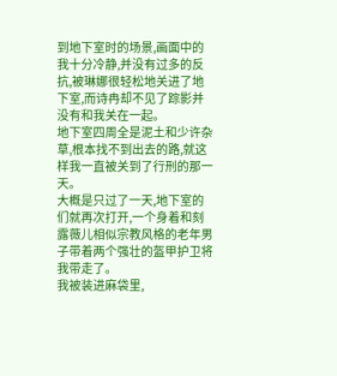到地下室时的场景,画面中的我十分冷静,并没有过多的反抗,被琳娜很轻松地关进了地下室,而诗冉却不见了踪影并没有和我关在一起。
地下室四周全是泥土和少许杂草,根本找不到出去的路,就这样我一直被关到了行刑的那一天。
大概是只过了一天,地下室的们就再次打开,一个身着和刻露薇儿相似宗教风格的老年男子带着两个强壮的盔甲护卫将我带走了。
我被装进麻袋里,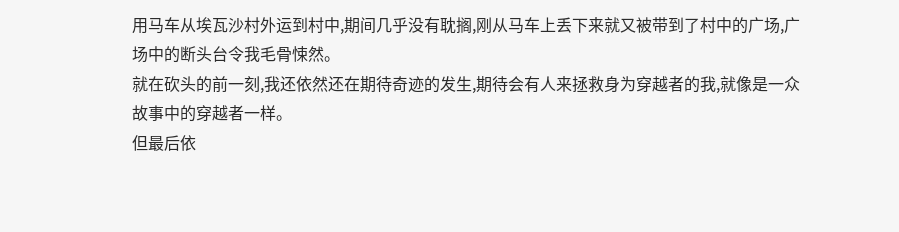用马车从埃瓦沙村外运到村中,期间几乎没有耽搁,刚从马车上丢下来就又被带到了村中的广场,广场中的断头台令我毛骨悚然。
就在砍头的前一刻,我还依然还在期待奇迹的发生,期待会有人来拯救身为穿越者的我,就像是一众故事中的穿越者一样。
但最后依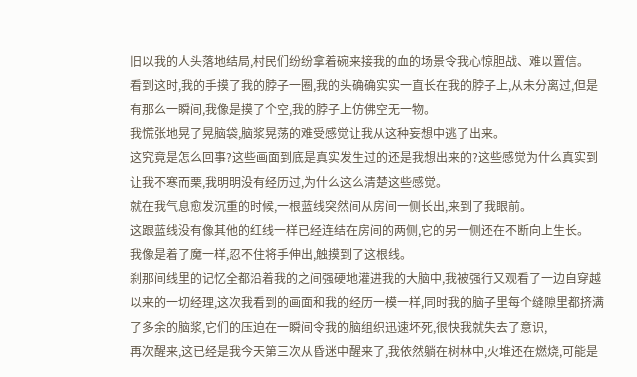旧以我的人头落地结局,村民们纷纷拿着碗来接我的血的场景令我心惊胆战、难以置信。
看到这时,我的手摸了我的脖子一圈,我的头确确实实一直长在我的脖子上,从未分离过,但是有那么一瞬间,我像是摸了个空,我的脖子上仿佛空无一物。
我慌张地晃了晃脑袋,脑浆晃荡的难受感觉让我从这种妄想中逃了出来。
这究竟是怎么回事?这些画面到底是真实发生过的还是我想出来的?这些感觉为什么真实到让我不寒而栗,我明明没有经历过,为什么这么清楚这些感觉。
就在我气息愈发沉重的时候,一根蓝线突然间从房间一侧长出,来到了我眼前。
这跟蓝线没有像其他的红线一样已经连结在房间的两侧,它的另一侧还在不断向上生长。
我像是着了魔一样,忍不住将手伸出,触摸到了这根线。
刹那间线里的记忆全都沿着我的之间强硬地灌进我的大脑中,我被强行又观看了一边自穿越以来的一切经理,这次我看到的画面和我的经历一模一样,同时我的脑子里每个缝隙里都挤满了多余的脑浆,它们的压迫在一瞬间令我的脑组织迅速坏死,很快我就失去了意识,
再次醒来,这已经是我今天第三次从昏迷中醒来了,我依然躺在树林中,火堆还在燃烧,可能是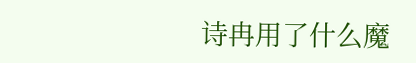诗冉用了什么魔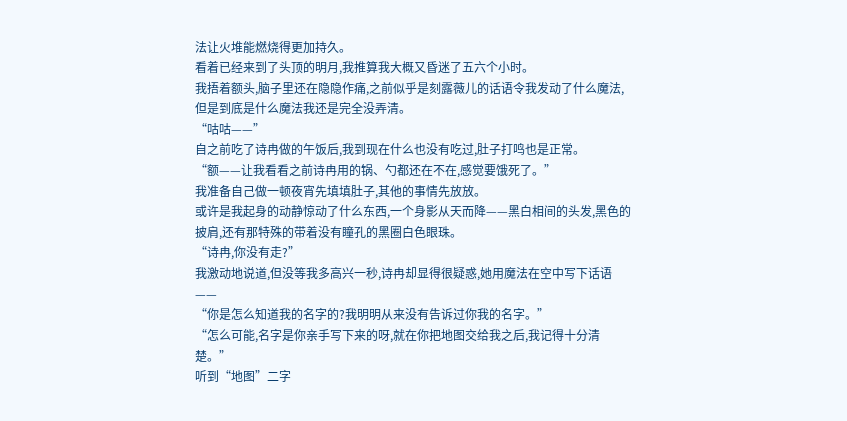法让火堆能燃烧得更加持久。
看着已经来到了头顶的明月,我推算我大概又昏迷了五六个小时。
我捂着额头,脑子里还在隐隐作痛,之前似乎是刻露薇儿的话语令我发动了什么魔法,但是到底是什么魔法我还是完全没弄清。
“咕咕——”
自之前吃了诗冉做的午饭后,我到现在什么也没有吃过,肚子打鸣也是正常。
“额——让我看看之前诗冉用的锅、勺都还在不在,感觉要饿死了。”
我准备自己做一顿夜宵先填填肚子,其他的事情先放放。
或许是我起身的动静惊动了什么东西,一个身影从天而降——黑白相间的头发,黑色的披肩,还有那特殊的带着没有瞳孔的黑圈白色眼珠。
“诗冉,你没有走?”
我激动地说道,但没等我多高兴一秒,诗冉却显得很疑惑,她用魔法在空中写下话语——
“你是怎么知道我的名字的?我明明从来没有告诉过你我的名字。”
“怎么可能,名字是你亲手写下来的呀,就在你把地图交给我之后,我记得十分清楚。”
听到“地图”二字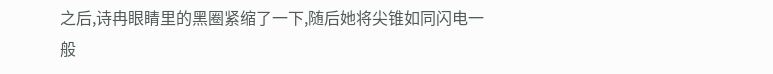之后,诗冉眼睛里的黑圈紧缩了一下,随后她将尖锥如同闪电一般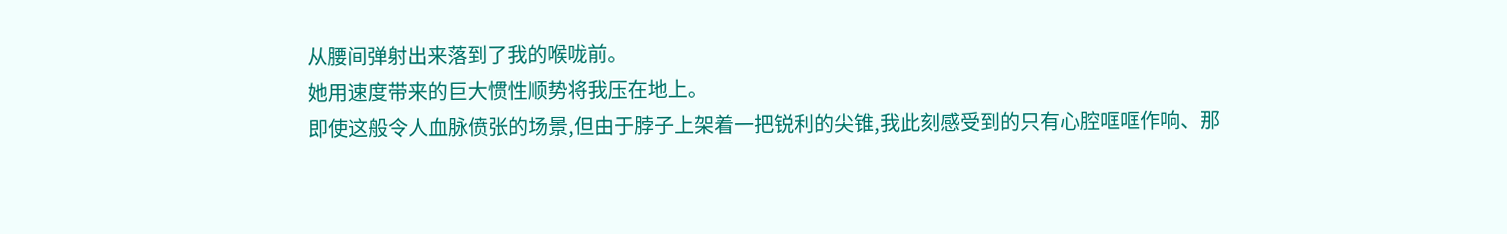从腰间弹射出来落到了我的喉咙前。
她用速度带来的巨大惯性顺势将我压在地上。
即使这般令人血脉偾张的场景,但由于脖子上架着一把锐利的尖锥,我此刻感受到的只有心腔哐哐作响、那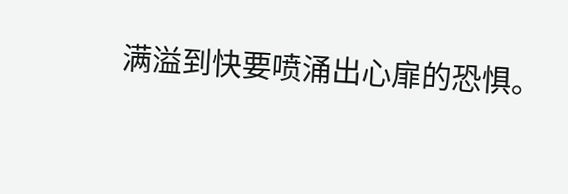满溢到快要喷涌出心扉的恐惧。